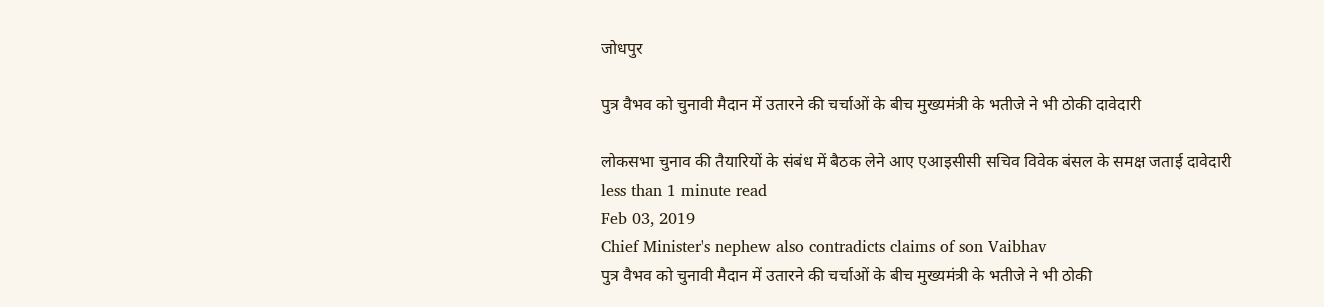जोधपुर

पुत्र वैभव को चुनावी मैदान में उतारने की चर्चाओं के बीच मुख्यमंत्री के भतीजे ने भी ठोकी दावेदारी

लोकसभा चुनाव की तैयारियों के संबंध में बैठक लेने आए एआइसीसी सचिव विवेक बंसल के समक्ष जताई दावेदारी
less than 1 minute read
Feb 03, 2019
Chief Minister's nephew also contradicts claims of son Vaibhav
पुत्र वैभव को चुनावी मैदान में उतारने की चर्चाओं के बीच मुख्यमंत्री के भतीजे ने भी ठोकी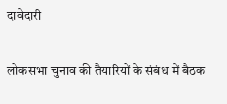दावेदारी

लोकसभा चुनाव की तैयारियों के संबंध में बैठक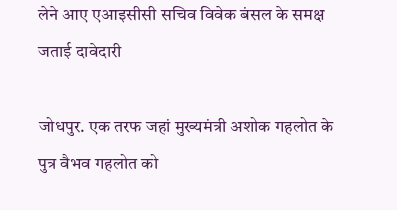लेने आए एआइसीसी सचिव विवेक बंसल के समक्ष जताई दावेदारी

जोधपुर. एक तरफ जहां मुख्यमंत्री अशोक गहलोत के पुत्र वैभव गहलोत को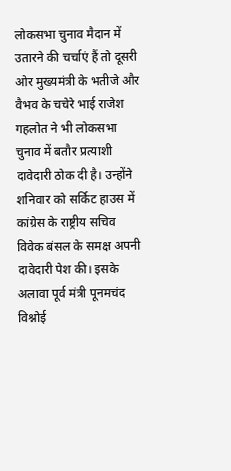लोकसभा चुनाव मैदान में उतारने की चर्चाएं हैं तो दूसरी ओर मुख्यमंत्री के भतीजे और वैभव के चचेरे भाई राजेश गहलोत ने भी लोकसभा चुनाव में बतौर प्रत्याशी दावेदारी ठोक दी है। उन्होंने शनिवार को सर्किट हाउस में कांग्रेस के राष्ट्रीय सचिव विवेक बंसल के समक्ष अपनी दावेदारी पेश की। इसके अलावा पूर्व मंत्री पूनमचंद विश्नोई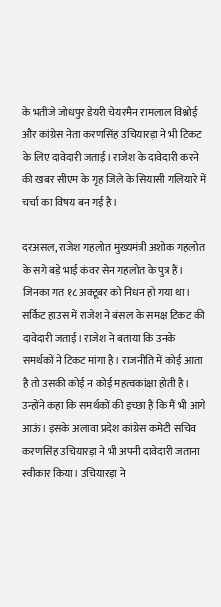के भतीजे जोधपुर डेयरी चेयरमैन रामलाल विश्नोई और कांग्रेस नेता करणसिंह उचियारड़ा ने भी टिकट के लिए दावेदारी जताई। राजेश के दावेदारी करने की खबर सीएम के गृह जिले के सियासी गलियारे में चर्चा का विषय बन गई है।

दरअसल, राजेश गहलोत मुख्यमंत्री अशोक गहलोत के सगे बड़े भाई कंवर सेन गहलोत के पुत्र हैं। जिनका गत १८ अक्टूबर को निधन हो गया था। सर्किट हाउस में राजेश ने बंसल के समक्ष टिकट की दावेदारी जताई। राजेश ने बताया कि उनके समर्थकों ने टिकट मांगा है। राजनीति में कोई आता है तो उसकी कोई न कोई महत्वकांक्षा होती है। उन्होंने कहा कि समर्थकों की इच्छा है कि मैं भी आगे आऊं। इसके अलावा प्रदेश कांग्रेस कमेटी सचिव करणसिंह उचियारड़ा ने भी अपनी दावेदारी जताना स्वीकार किया। उचियारड़ा ने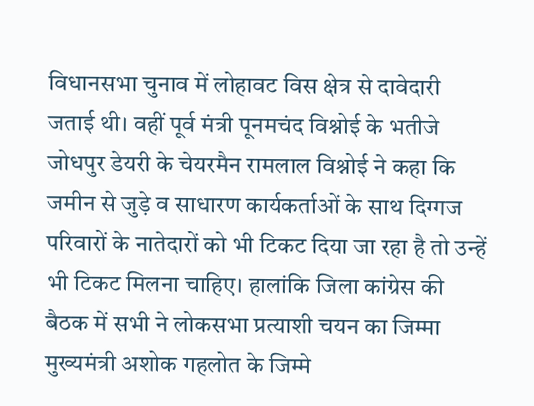विधानसभा चुनाव में लोहावट विस क्षेत्र से दावेदारी जताई थी। वहीं पूर्व मंत्री पूनमचंद विश्नोई के भतीजे जोधपुर डेयरी के चेयरमैन रामलाल विश्नोई ने कहा कि जमीन से जुड़े व साधारण कार्यकर्ताओं के साथ दिग्गज परिवारों के नातेदारों को भी टिकट दिया जा रहा है तो उन्हें भी टिकट मिलना चाहिए। हालांकि जिला कांग्रेस की बैठक में सभी ने लोकसभा प्रत्याशी चयन का जिम्मा मुख्यमंत्री अशोक गहलोत के जिम्मे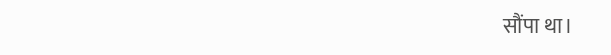सौंपा था।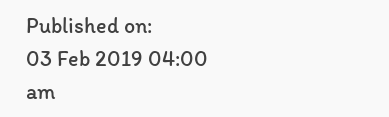Published on:
03 Feb 2019 04:00 am